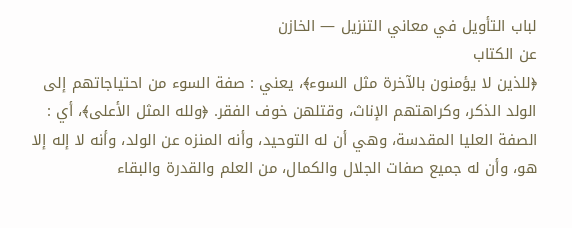لباب التأويل في معاني التنزيل — الخازن
عن الكتاب
﴿للذين لا يؤمنون بالآخرة مثل السوء﴾، يعني : صفة السوء من احتياجاتهم إلى الولد الذكر، وكراهتهم الإناث، وقتلهن خوف الفقر. ﴿ولله المثل الأعلى﴾، أي : الصفة العليا المقدسة، وهي أن له التوحيد، وأنه المنزه عن الولد، وأنه لا إله إلا هو، وأن له جميع صفات الجلال والكمال، من العلم والقدرة والبقاء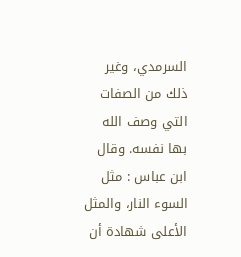السرمدي، وغير ذلك من الصفات التي وصف الله بها نفسه. وقال ابن عباس : مثل السوء النار، والمثل الأعلى شهادة أن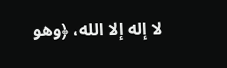لا إله إلا الله، ﴿وهو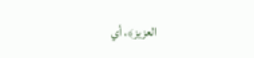العزيز﴾، أي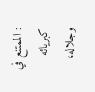: الممتنع في كبريائه وجلاله،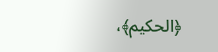﴿الحكيم﴾،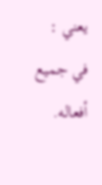يعني : في جميع أفعاله.